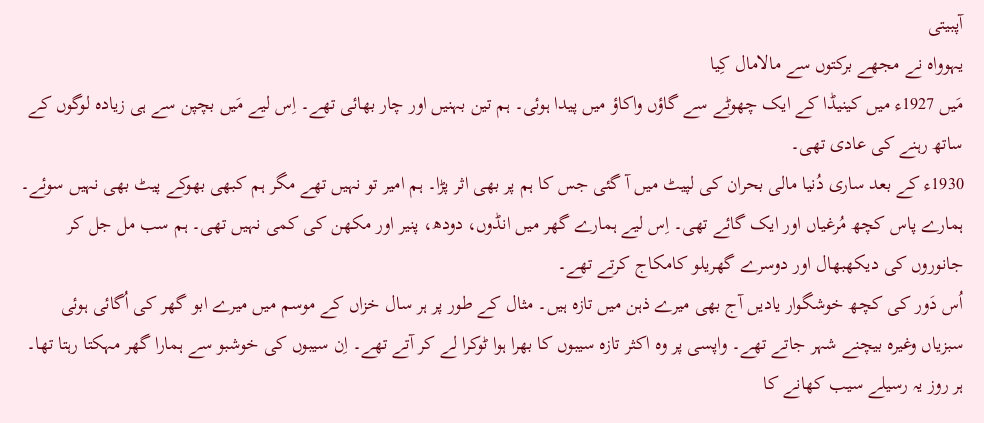آپبیتی
یہوواہ نے مجھے برکتوں سے مالامال کِیا
مَیں 1927ء میں کینیڈا کے ایک چھوٹے سے گاؤں واکاؤ میں پیدا ہوئی۔ ہم تین بہنیں اور چار بھائی تھے۔ اِس لیے مَیں بچپن سے ہی زیادہ لوگوں کے ساتھ رہنے کی عادی تھی۔
1930ء کے بعد ساری دُنیا مالی بحران کی لپیٹ میں آ گئی جس کا ہم پر بھی اثر پڑا۔ ہم امیر تو نہیں تھے مگر ہم کبھی بھوکے پیٹ بھی نہیں سوئے۔ ہمارے پاس کچھ مُرغیاں اور ایک گائے تھی۔ اِس لیے ہمارے گھر میں انڈوں، دودھ، پنیر اور مکھن کی کمی نہیں تھی۔ ہم سب مل جل کر جانوروں کی دیکھبھال اور دوسرے گھریلو کامکاج کرتے تھے۔
اُس دَور کی کچھ خوشگوار یادیں آج بھی میرے ذہن میں تازہ ہیں۔ مثال کے طور پر ہر سال خزاں کے موسم میں میرے ابو گھر کی اُگائی ہوئی سبزیاں وغیرہ بیچنے شہر جاتے تھے۔ واپسی پر وہ اکثر تازہ سیبوں کا بھرا ہوا ٹوکرا لے کر آتے تھے۔ اِن سیبوں کی خوشبو سے ہمارا گھر مہکتا رہتا تھا۔ ہر روز یہ رسیلے سیب کھانے کا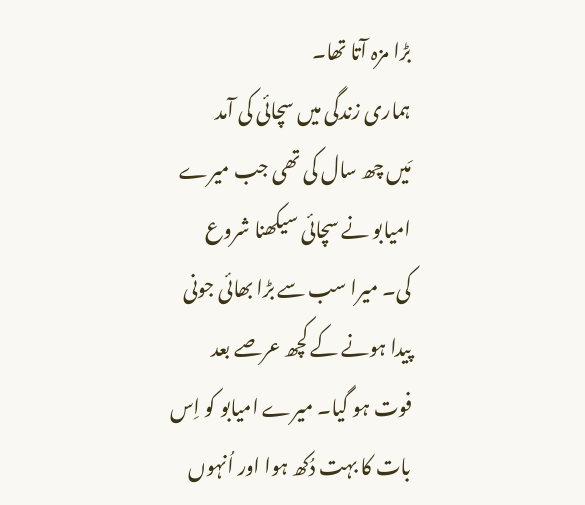بڑا مزہ آتا تھا۔
ہماری زندگی میں سچائی کی آمد
مَیں چھ سال کی تھی جب میرے امیابو نے سچائی سیکھنا شروع کی۔ میرا سب سے بڑا بھائی جونی پیدا ہونے کے کچھ عرصے بعد فوت ہو گیا۔ میرے امیابو کو اِس بات کا بہت دُکھ ہوا اور اُنہوں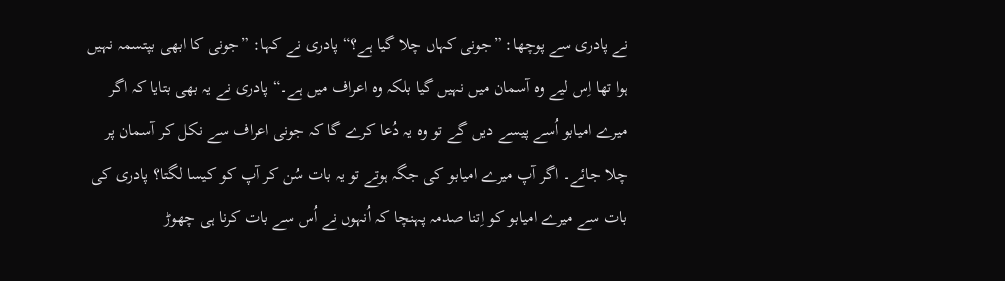نے پادری سے پوچھا: ”جونی کہاں چلا گیا ہے؟“ پادری نے کہا: ”جونی کا ابھی بپتسمہ نہیں ہوا تھا اِس لیے وہ آسمان میں نہیں گیا بلکہ وہ اعراف میں ہے۔“ پادری نے یہ بھی بتایا کہ اگر میرے امیابو اُسے پیسے دیں گے تو وہ یہ دُعا کرے گا کہ جونی اعراف سے نکل کر آسمان پر چلا جائے۔ اگر آپ میرے امیابو کی جگہ ہوتے تو یہ بات سُن کر آپ کو کیسا لگتا؟ پادری کی بات سے میرے امیابو کو اِتنا صدمہ پہنچا کہ اُنہوں نے اُس سے بات کرنا ہی چھوڑ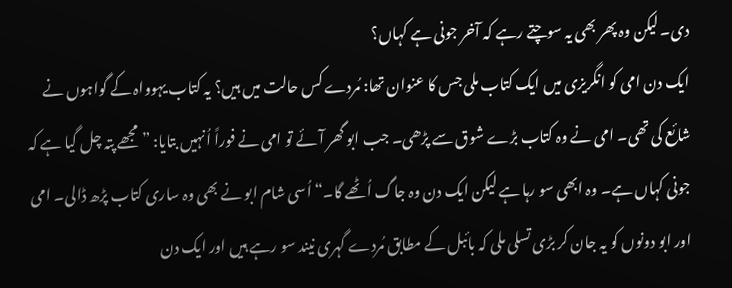دی۔ لیکن وہ پھر بھی یہ سوچتے رہے کہ آخر جونی ہے کہاں؟
ایک دن امی کو انگریزی میں ایک کتاب ملی جس کا عنوان تھا: مُردے کس حالت میں ہیں؟ یہ کتاب یہوواہ کے گواہوں نے شائع کی تھی۔ امی نے وہ کتاب بڑے شوق سے پڑھی۔ جب ابو گھر آئے تو امی نے فوراً اُنہیں بتایا: ”مجھے پتہ چل گیا ہے کہ جونی کہاں ہے۔ وہ ابھی سو رہا ہے لیکن ایک دن وہ جاگ اُٹھے گا۔“ اُسی شام ابو نے بھی وہ ساری کتاب پڑھ ڈالی۔ امی اور ابو دونوں کو یہ جان کر بڑی تسلی ملی کہ بائبل کے مطابق مُردے گہری نیند سو رہے ہیں اور ایک دن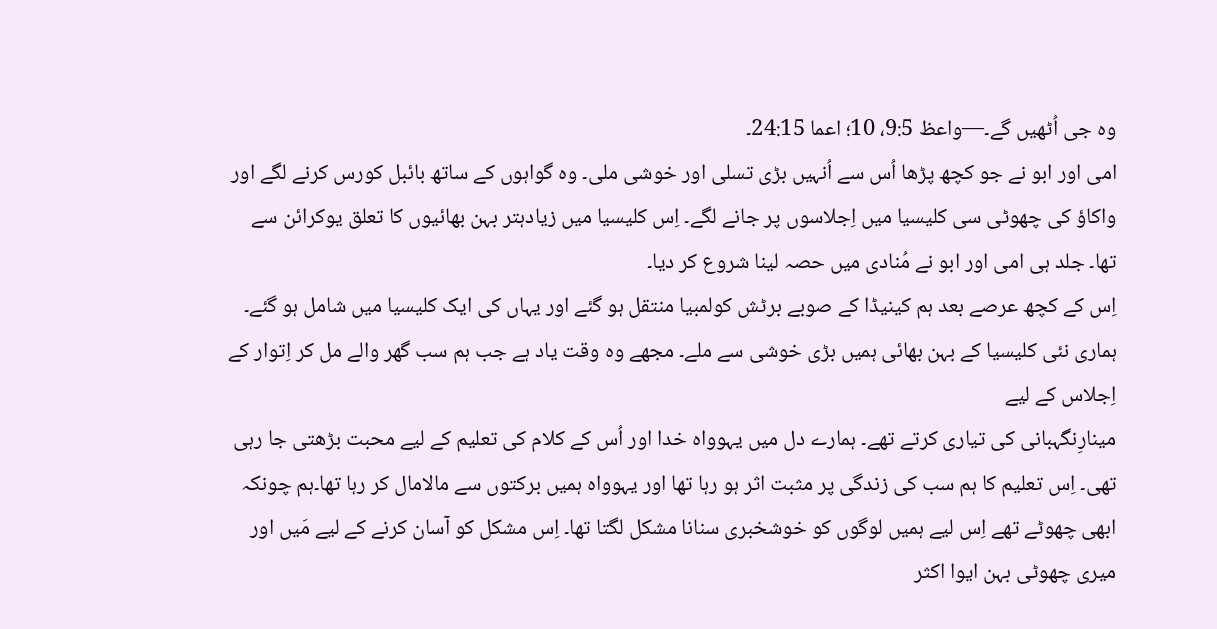وہ جی اُٹھیں گے۔—واعظ 9:5، 10؛ اعما 24:15۔
امی اور ابو نے جو کچھ پڑھا اُس سے اُنہیں بڑی تسلی اور خوشی ملی۔ وہ گواہوں کے ساتھ بائبل کورس کرنے لگے اور واکاؤ کی چھوٹی سی کلیسیا میں اِجلاسوں پر جانے لگے۔ اِس کلیسیا میں زیادہتر بہن بھائیوں کا تعلق یوکرائن سے تھا۔ جلد ہی امی اور ابو نے مُنادی میں حصہ لینا شروع کر دیا۔
اِس کے کچھ عرصے بعد ہم کینیڈا کے صوبے برٹش کولمبیا منتقل ہو گئے اور یہاں کی ایک کلیسیا میں شامل ہو گئے۔ ہماری نئی کلیسیا کے بہن بھائی ہمیں بڑی خوشی سے ملے۔ مجھے وہ وقت یاد ہے جب ہم سب گھر والے مل کر اِتوار کے اِجلاس کے لیے
مینارِنگہبانی کی تیاری کرتے تھے۔ ہمارے دل میں یہوواہ خدا اور اُس کے کلام کی تعلیم کے لیے محبت بڑھتی جا رہی تھی۔ اِس تعلیم کا ہم سب کی زندگی پر مثبت اثر ہو رہا تھا اور یہوواہ ہمیں برکتوں سے مالامال کر رہا تھا۔ہم چونکہ ابھی چھوٹے تھے اِس لیے ہمیں لوگوں کو خوشخبری سنانا مشکل لگتا تھا۔ اِس مشکل کو آسان کرنے کے لیے مَیں اور میری چھوٹی بہن ایوا اکثر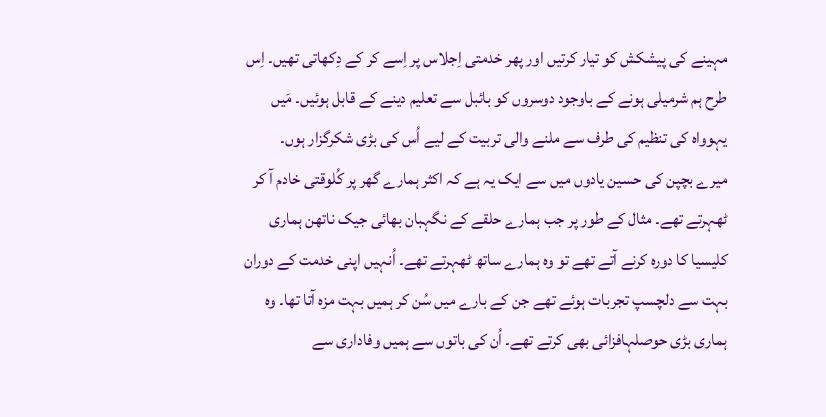مہینے کی پیشکش کو تیار کرتیں اور پھر خدمتی اِجلاس پر اِسے کر کے دِکھاتی تھیں۔ اِس طرح ہم شرمیلی ہونے کے باوجود دوسروں کو بائبل سے تعلیم دینے کے قابل ہوئیں۔ مَیں یہوواہ کی تنظیم کی طرف سے ملنے والی تربیت کے لیے اُس کی بڑی شکرگزار ہوں۔
میرے بچپن کی حسین یادوں میں سے ایک یہ ہے کہ اکثر ہمارے گھر پر کُلوقتی خادم آ کر ٹھہرتے تھے۔ مثال کے طور پر جب ہمارے حلقے کے نگہبان بھائی جیک ناتھن ہماری کلیسیا کا دورہ کرنے آتے تھے تو وہ ہمارے ساتھ ٹھہرتے تھے۔ اُنہیں اپنی خدمت کے دوران بہت سے دلچسپ تجربات ہوئے تھے جن کے بارے میں سُن کر ہمیں بہت مزہ آتا تھا۔ وہ ہماری بڑی حوصلہافزائی بھی کرتے تھے۔ اُن کی باتوں سے ہمیں وفاداری سے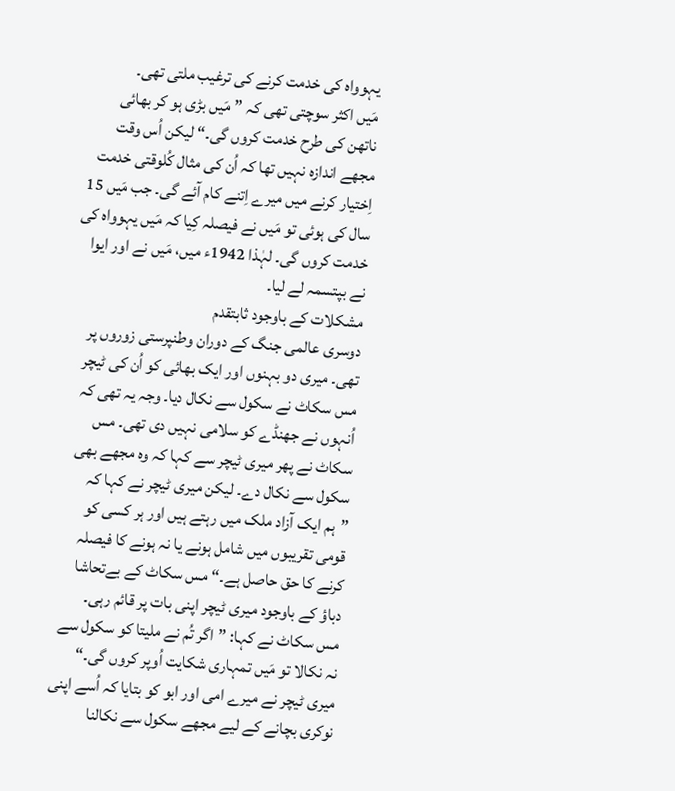یہوواہ کی خدمت کرنے کی ترغیب ملتی تھی۔
مَیں اکثر سوچتی تھی کہ ”مَیں بڑی ہو کر بھائی ناتھن کی طرح خدمت کروں گی۔“ لیکن اُس وقت مجھے اندازہ نہیں تھا کہ اُن کی مثال کُلوقتی خدمت اِختیار کرنے میں میرے اِتنے کام آئے گی۔ جب مَیں 15 سال کی ہوئی تو مَیں نے فیصلہ کِیا کہ مَیں یہوواہ کی خدمت کروں گی۔ لہٰذا 1942ء میں، مَیں نے اور ایوا نے بپتسمہ لے لیا۔
مشکلات کے باوجود ثابتقدم
دوسری عالمی جنگ کے دوران وطنپرستی زوروں پر تھی۔ میری دو بہنوں اور ایک بھائی کو اُن کی ٹیچر مس سکاٹ نے سکول سے نکال دیا۔ وجہ یہ تھی کہ اُنہوں نے جھنڈے کو سلامی نہیں دی تھی۔ مس سکاٹ نے پھر میری ٹیچر سے کہا کہ وہ مجھے بھی سکول سے نکال دے۔ لیکن میری ٹیچر نے کہا کہ ”ہم ایک آزاد ملک میں رہتے ہیں اور ہر کسی کو قومی تقریبوں میں شامل ہونے یا نہ ہونے کا فیصلہ کرنے کا حق حاصل ہے۔“ مس سکاٹ کے بےتحاشا دباؤ کے باوجود میری ٹیچر اپنی بات پر قائم رہی۔
مس سکاٹ نے کہا: ”اگر تُم نے ملیتا کو سکول سے نہ نکالا تو مَیں تمہاری شکایت اُوپر کروں گی۔“ میری ٹیچر نے میرے امی اور ابو کو بتایا کہ اُسے اپنی نوکری بچانے کے لیے مجھے سکول سے نکالنا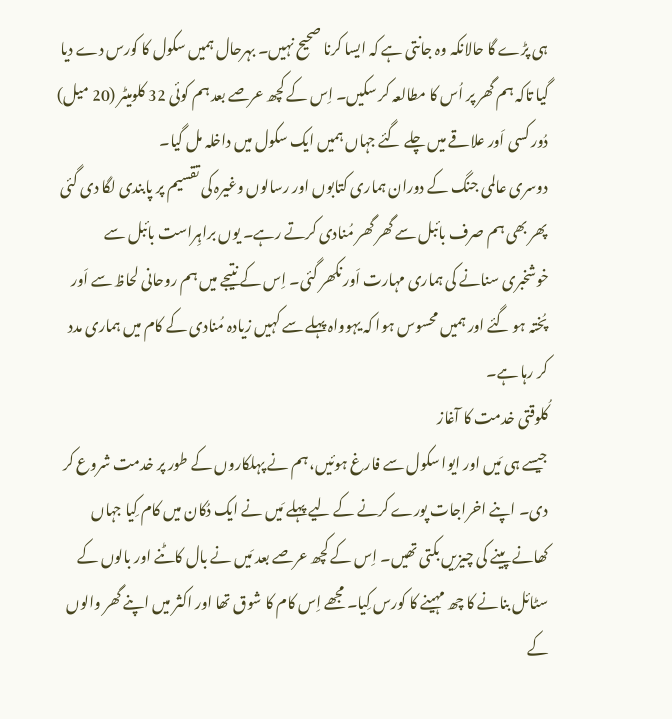ہی پڑے گا حالانکہ وہ جانتی ہے کہ ایسا کرنا صحیح نہیں۔ بہرحال ہمیں سکول کا کورس دے دیا گیا تاکہ ہم گھر پر اُس کا مطالعہ کر سکیں۔ اِس کے کچھ عرصے بعد ہم کوئی 32 کلومیٹر (20 میل) دُور کسی اَور علاقے میں چلے گئے جہاں ہمیں ایک سکول میں داخلہ مل گیا۔
دوسری عالمی جنگ کے دوران ہماری کتابوں اور رسالوں وغیرہ کی تقسیم پر پابندی لگا دی گئی پھر بھی ہم صرف بائبل سے گھر گھر مُنادی کرتے رہے۔ یوں براہِراست بائبل سے خوشخبری سنانے کی ہماری مہارت اَور نکھر گئی۔ اِس کے نتیجے میں ہم روحانی لحاظ سے اَور پُختہ ہو گئے اور ہمیں محسوس ہوا کہ یہوواہ پہلے سے کہیں زیادہ مُنادی کے کام میں ہماری مدد کر رہا ہے۔
کُلوقتی خدمت کا آغاز
جیسے ہی مَیں اور ایوا سکول سے فارغ ہوئیں، ہم نے پہلکاروں کے طور پر خدمت شروع کر دی۔ اپنے اخراجات پورے کرنے کے لیے پہلے مَیں نے ایک دُکان میں کام کِیا جہاں کھانے پینے کی چیزیں بکتی تھیں۔ اِس کے کچھ عرصے بعد مَیں نے بال کاٹنے اور بالوں کے سٹائل بنانے کا چھ مہینے کا کورس کِیا۔ مجھے اِس کام کا شوق تھا اور اکثر میں اپنے گھر والوں کے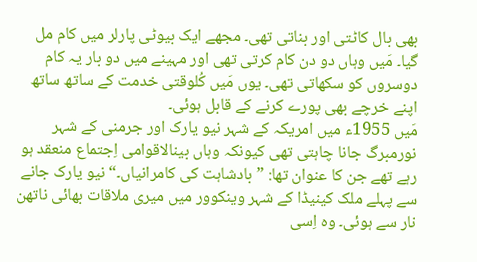بھی بال کاٹتی اور بناتی تھی۔ مجھے ایک بیوٹی پارلر میں کام مل گیا۔ مَیں وہاں دو دن کام کرتی تھی اور مہینے میں دو بار یہ کام دوسروں کو سکھاتی تھی۔ یوں مَیں کُلوقتی خدمت کے ساتھ ساتھ اپنے خرچے بھی پورے کرنے کے قابل ہوئی۔
مَیں 1955ء میں امریکہ کے شہر نیو یارک اور جرمنی کے شہر نورمبرگ جانا چاہتی تھی کیونکہ وہاں بینالاقوامی اِجتماع منعقد ہو رہے تھے جن کا عنوان تھا: ”بادشاہت کی کامرانیاں۔“ نیو یارک جانے سے پہلے ملک کینیڈا کے شہر وینکوور میں میری ملاقات بھائی ناتھن نار سے ہوئی۔ وہ اِسی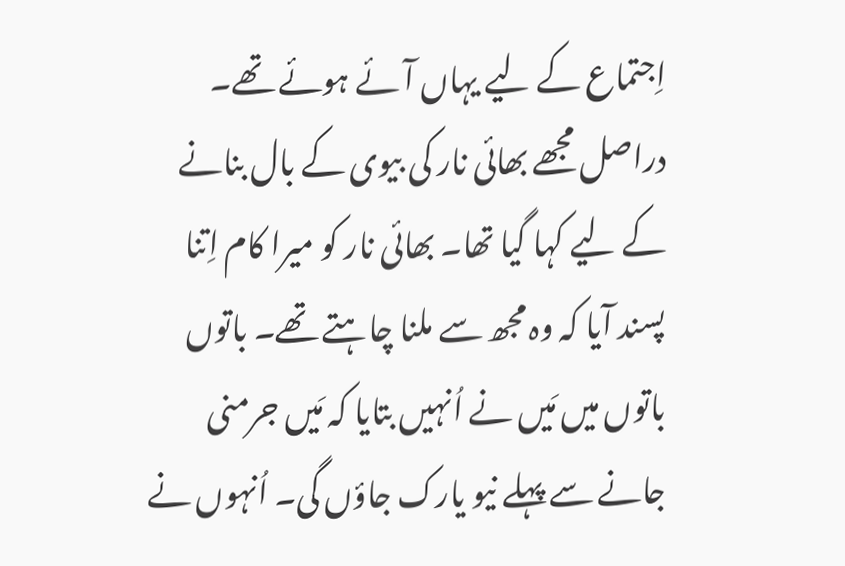اِجتماع کے لیے یہاں آئے ہوئے تھے۔ دراصل مجھے بھائی نار کی بیوی کے بال بنانے کے لیے کہا گیا تھا۔ بھائی نار کو میرا کام اِتنا پسند آیا کہ وہ مجھ سے ملنا چاہتے تھے۔ باتوں باتوں میں مَیں نے اُنہیں بتایا کہ مَیں جرمنی جانے سے پہلے نیو یارک جاؤں گی۔ اُنہوں نے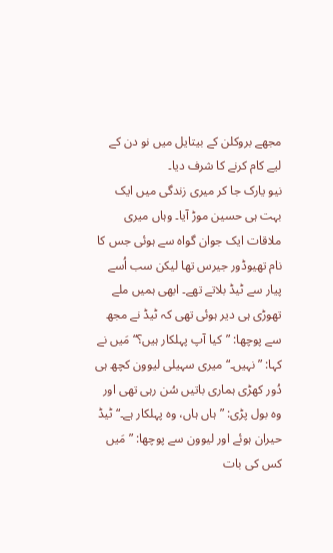مجھے بروکلن کے بیتایل میں نو دن کے لیے کام کرنے کا شرف دیا۔
نیو یارک جا کر میری زندگی میں ایک بہت ہی حسین موڑ آیا۔ وہاں میری ملاقات ایک جوان گواہ سے ہوئی جس کا نام تھیوڈور جیرس تھا لیکن سب اُسے پیار سے ٹیڈ بلاتے تھے۔ ابھی ہمیں ملے تھوڑی ہی دیر ہوئی تھی کہ ٹیڈ نے مجھ سے پوچھا: ”کیا آپ پہلکار ہیں؟“ مَیں نے کہا: ”نہیں۔“ میری سہیلی لیوون کچھ ہی دُور کھڑی ہماری باتیں سُن رہی تھی اور وہ بول پڑی: ”ہاں ہاں، وہ پہلکار ہے۔“ ٹیڈ حیران ہوئے اور لیوون سے پوچھا: ”مَیں کس کی بات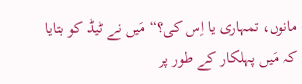مانوں، تمہاری یا اِس کی؟“ مَیں نے ٹیڈ کو بتایا کہ مَیں پہلکار کے طور پر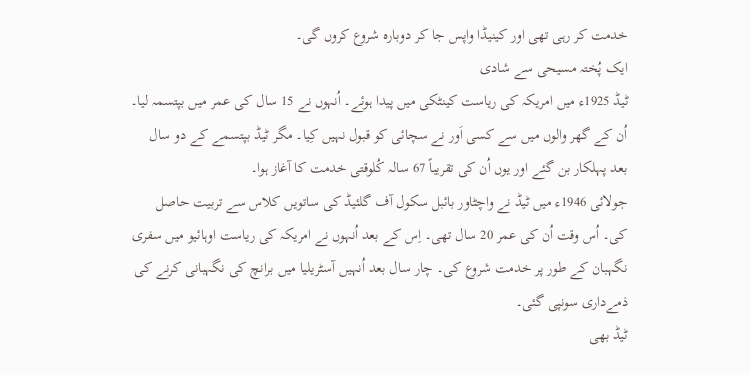خدمت کر رہی تھی اور کینیڈا واپس جا کر دوبارہ شروع کروں گی۔
ایک پُختہ مسیحی سے شادی
ٹیڈ 1925ء میں امریکہ کی ریاست کینٹکی میں پیدا ہوئے۔ اُنہوں نے 15 سال کی عمر میں بپتسمہ لیا۔ اُن کے گھر والوں میں سے کسی اَور نے سچائی کو قبول نہیں کِیا۔ مگر ٹیڈ بپتسمے کے دو سال بعد پہلکار بن گئے اور یوں اُن کی تقریباً 67 سالہ کُلوقتی خدمت کا آغاز ہوا۔
جولائی 1946ء میں ٹیڈ نے واچٹاور بائبل سکول آف گلئیڈ کی ساتویں کلاس سے تربیت حاصل کی۔ اُس وقت اُن کی عمر 20 سال تھی۔ اِس کے بعد اُنہوں نے امریکہ کی ریاست اوہائیو میں سفری نگہبان کے طور پر خدمت شروع کی۔ چار سال بعد اُنہیں آسٹریلیا میں برانچ کی نگہبانی کرنے کی ذمےداری سونپی گئی۔
ٹیڈ بھی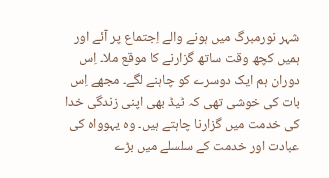شہر نورمبرگ میں ہونے والے اِجتماع پر آئے اور ہمیں کچھ وقت ساتھ گزارنے کا موقع ملا۔ اِس دوران ہم ایک دوسرے کو چاہنے لگے۔ مجھے اِس بات کی خوشی تھی کہ ٹیڈ بھی اپنی زندگی خدا کی خدمت میں گزارنا چاہتے ہیں۔ وہ یہوواہ کی عبادت اور خدمت کے سلسلے میں بڑے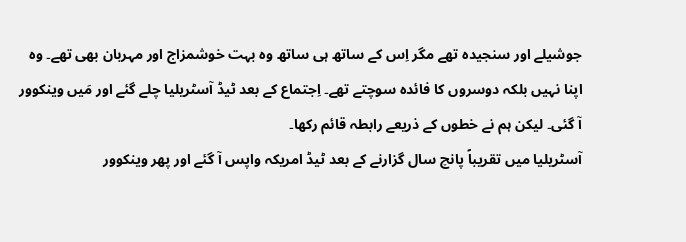جوشیلے اور سنجیدہ تھے مگر اِس کے ساتھ ہی ساتھ وہ بہت خوشمزاج اور مہربان بھی تھے۔ وہ اپنا نہیں بلکہ دوسروں کا فائدہ سوچتے تھے۔ اِجتماع کے بعد ٹیڈ آسٹریلیا چلے گئے اور مَیں وینکوور آ گئی۔ لیکن ہم نے خطوں کے ذریعے رابطہ قائم رکھا۔
آسٹریلیا میں تقریباً پانچ سال گزارنے کے بعد ٹیڈ امریکہ واپس آ گئے اور پھر وینکوور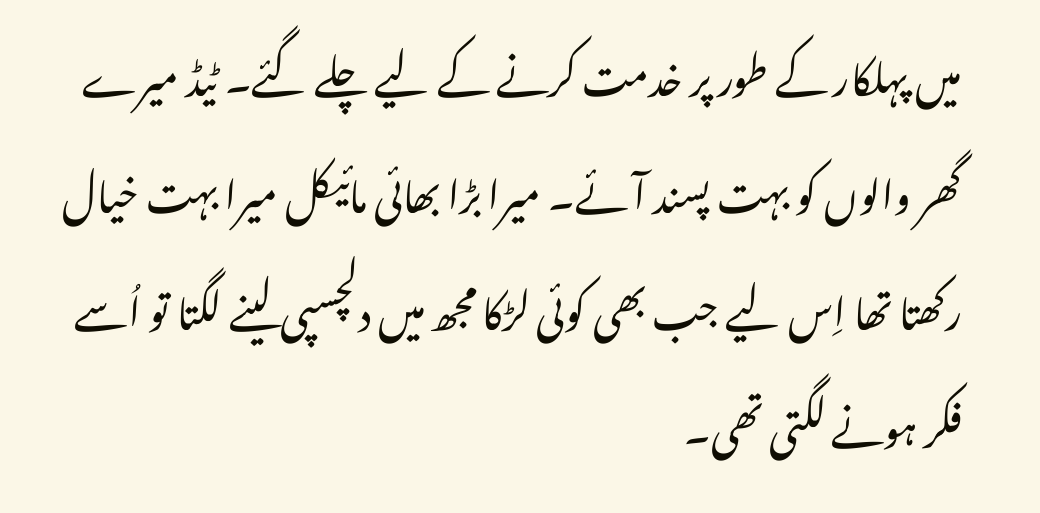میں پہلکار کے طور پر خدمت کرنے کے لیے چلے گئے۔ ٹیڈ میرے گھر والوں کو بہت پسند آئے۔ میرا بڑا بھائی مائیکل میرا بہت خیال رکھتا تھا اِس لیے جب بھی کوئی لڑکا مجھ میں دلچسپی لینے لگتا تو اُسے فکر ہونے لگتی تھی۔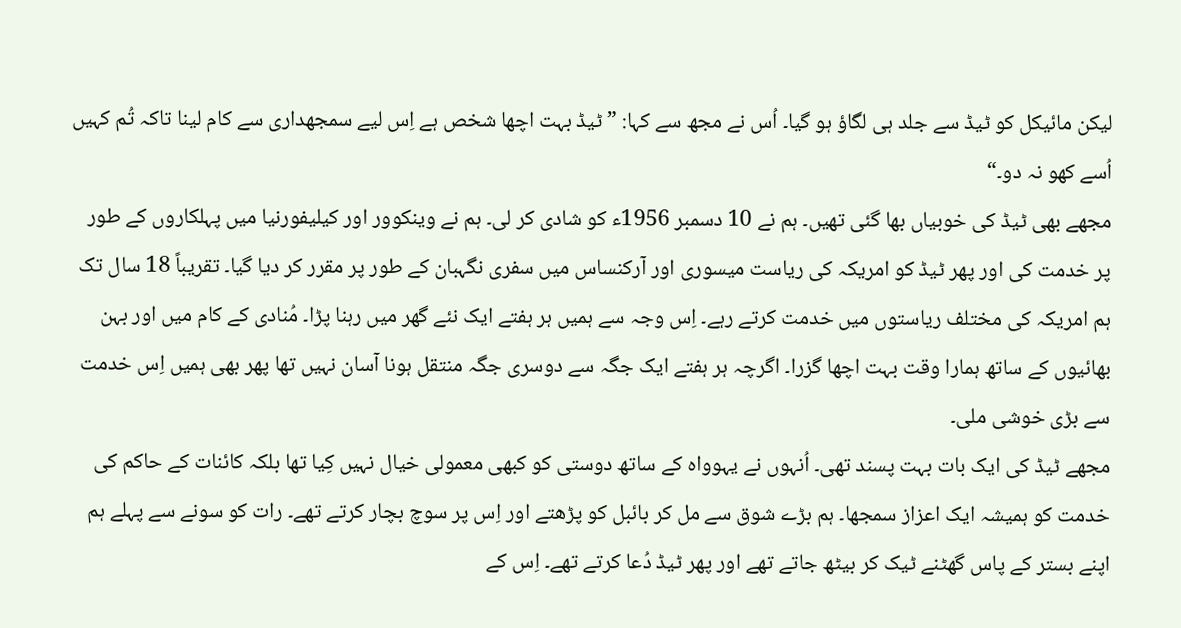لیکن مائیکل کو ٹیڈ سے جلد ہی لگاؤ ہو گیا۔ اُس نے مجھ سے کہا: ”ٹیڈ بہت اچھا شخص ہے اِس لیے سمجھداری سے کام لینا تاکہ تُم کہیں اُسے کھو نہ دو۔“
مجھے بھی ٹیڈ کی خوبیاں بھا گئی تھیں۔ ہم نے 10 دسمبر 1956ء کو شادی کر لی۔ ہم نے وینکوور اور کیلیفورنیا میں پہلکاروں کے طور پر خدمت کی اور پھر ٹیڈ کو امریکہ کی ریاست میسوری اور آرکنساس میں سفری نگہبان کے طور پر مقرر کر دیا گیا۔ تقریباً 18 سال تک ہم امریکہ کی مختلف ریاستوں میں خدمت کرتے رہے۔ اِس وجہ سے ہمیں ہر ہفتے ایک نئے گھر میں رہنا پڑا۔ مُنادی کے کام میں اور بہن بھائیوں کے ساتھ ہمارا وقت بہت اچھا گزرا۔ اگرچہ ہر ہفتے ایک جگہ سے دوسری جگہ منتقل ہونا آسان نہیں تھا پھر بھی ہمیں اِس خدمت سے بڑی خوشی ملی۔
مجھے ٹیڈ کی ایک بات بہت پسند تھی۔ اُنہوں نے یہوواہ کے ساتھ دوستی کو کبھی معمولی خیال نہیں کِیا تھا بلکہ کائنات کے حاکم کی خدمت کو ہمیشہ ایک اعزاز سمجھا۔ ہم بڑے شوق سے مل کر بائبل کو پڑھتے اور اِس پر سوچ بچار کرتے تھے۔ رات کو سونے سے پہلے ہم اپنے بستر کے پاس گھٹنے ٹیک کر بیٹھ جاتے تھے اور پھر ٹیڈ دُعا کرتے تھے۔ اِس کے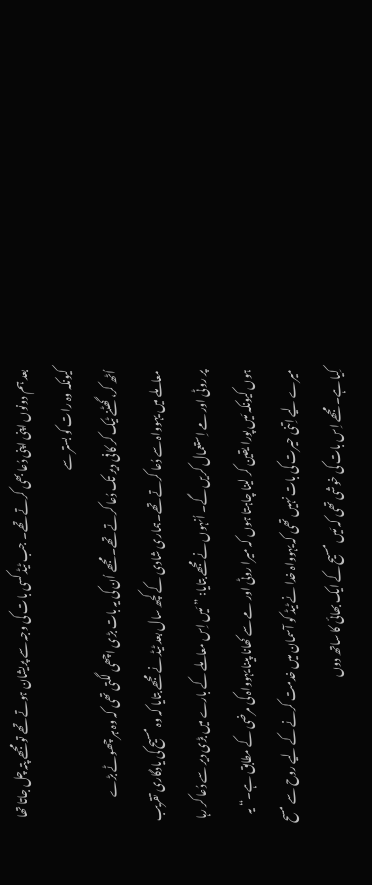بعد ہم دونوں اپنی اپنی دُعا بھی کرتے تھے۔ جب ٹیڈ کسی بات کی وجہ سے پریشان ہوتے تھے تو مجھے پتہ چل جاتا تھا کیونکہ وہ رات کو بستر سے
اُٹھ کر، گھٹنے ٹیک کر کافی دیر تک دُعا کرتے تھے۔ مجھے اُن کی یہ بات بڑی اچھی لگتی تھی کہ وہ ہر چھوٹے بڑے معاملے میں یہوواہ سے دُعا کرتے تھے۔ہماری شادی کے کچھ سال بعد ٹیڈ نے مجھے بتایا کہ وہ مسیح کی یادگاری تقریب پر روٹی اور مے اِستعمال کریں گے۔ اُنہوں نے مجھے بتایا: ”مَیں اِس معاملے کے بارے میں بڑی دیر سے دُعا کر رہا ہوں کیونکہ مَیں پورا یقین کر لینا چاہتا ہوں کہ میرا روٹی اور مے سے کھانا پینا یہوواہ کی مرضی کے مطابق ہے۔“ یہ میرے لیے اِتنی حیرت کی بات نہیں تھی کہ یہوواہ خدا نے ٹیڈ کو آسمان میں خدمت کرنے کے لیے روح سے مسح کِیا ہے۔ مجھے اِس بات کی خوشی تھی کہ مَیں مسیح کے ایک بھائی کا ساتھ دوں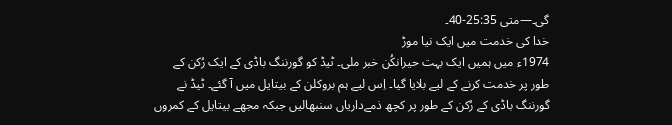گی۔—متی 25:35-40۔
خدا کی خدمت میں ایک نیا موڑ
1974ء میں ہمیں ایک بہت حیرانکُن خبر ملی۔ ٹیڈ کو گورننگ باڈی کے ایک رُکن کے طور پر خدمت کرنے کے لیے بلایا گیا۔ اِس لیے ہم بروکلن کے بیتایل میں آ گئے۔ ٹیڈ نے گورننگ باڈی کے رُکن کے طور پر کچھ ذمےداریاں سنبھالیں جبکہ مجھے بیتایل کے کمروں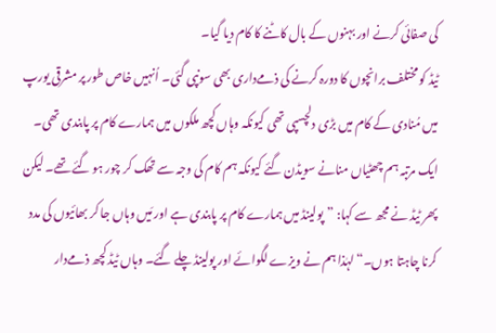کی صفائی کرنے اور بہنوں کے بال کاٹنے کا کام دیا گیا۔
ٹیڈ کو مختلف برانچوں کا دورہ کرنے کی ذمےداری بھی سونپی گئی۔ اُنہیں خاص طور پر مشرقی یورپ میں مُنادی کے کام میں بڑی دلچسپی تھی کیونکہ وہاں کچھ ملکوں میں ہمارے کام پر پابندی تھی۔ ایک مرتبہ ہم چھٹیاں منانے سویڈن گئے کیونکہ ہم کام کی وجہ سے تھک کر چور ہو گئے تھے۔ لیکن پھر ٹیڈ نے مجھ سے کہا: ”پولینڈ میں ہمارے کام پر پابندی ہے اور مَیں وہاں جا کر بھائیوں کی مدد کرنا چاہتا ہوں۔“ لہٰذا ہم نے ویزے لگوائے اور پولینڈ چلے گئے۔ وہاں ٹیڈ کچھ ذمےدار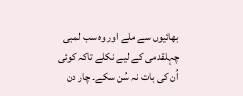بھائیوں سے ملے اور وہ سب لمبی چہلقدمی کے لیے نکلے تاکہ کوئی اُن کی بات نہ سُن سکے۔ چار دن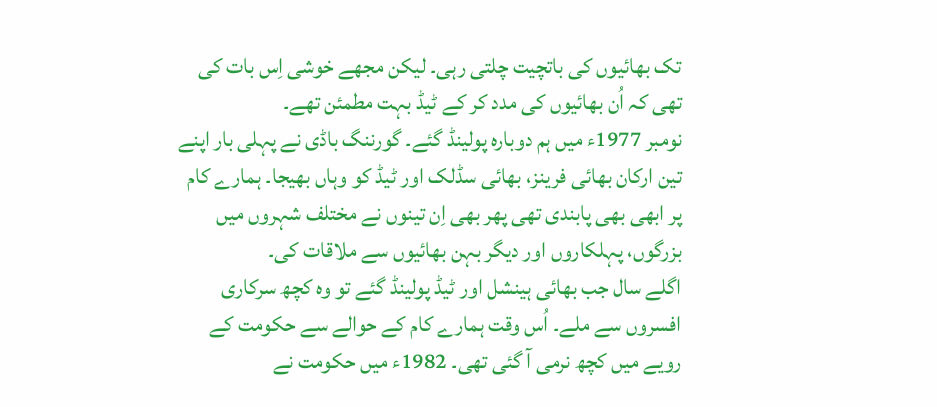تک بھائیوں کی باتچیت چلتی رہی۔ لیکن مجھے خوشی اِس بات کی تھی کہ اُن بھائیوں کی مدد کر کے ٹیڈ بہت مطمئن تھے۔
نومبر 1977ء میں ہم دوبارہ پولینڈ گئے۔ گورننگ باڈی نے پہلی بار اپنے تین ارکان بھائی فرینز، بھائی سڈلک اور ٹیڈ کو وہاں بھیجا۔ ہمارے کام پر ابھی بھی پابندی تھی پھر بھی اِن تینوں نے مختلف شہروں میں بزرگوں، پہلکاروں اور دیگر بہن بھائیوں سے ملاقات کی۔
اگلے سال جب بھائی ہینشل اور ٹیڈ پولینڈ گئے تو وہ کچھ سرکاری افسروں سے ملے۔ اُس وقت ہمارے کام کے حوالے سے حکومت کے رویے میں کچھ نرمی آ گئی تھی۔ 1982ء میں حکومت نے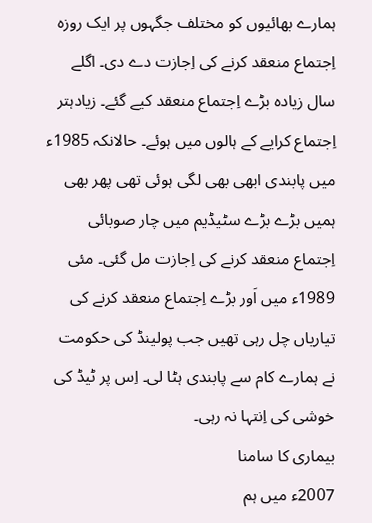ہمارے بھائیوں کو مختلف جگہوں پر ایک روزہ اِجتماع منعقد کرنے کی اِجازت دے دی۔ اگلے سال زیادہ بڑے اِجتماع منعقد کیے گئے۔ زیادہتر اِجتماع کرایے کے ہالوں میں ہوئے۔ حالانکہ 1985ء میں پابندی ابھی بھی لگی ہوئی تھی پھر بھی ہمیں بڑے بڑے سٹیڈیم میں چار صوبائی اِجتماع منعقد کرنے کی اِجازت مل گئی۔ مئی 1989ء میں اَور بڑے اِجتماع منعقد کرنے کی تیاریاں چل رہی تھیں جب پولینڈ کی حکومت نے ہمارے کام سے پابندی ہٹا لی۔ اِس پر ٹیڈ کی خوشی کی اِنتہا نہ رہی۔
بیماری کا سامنا
2007ء میں ہم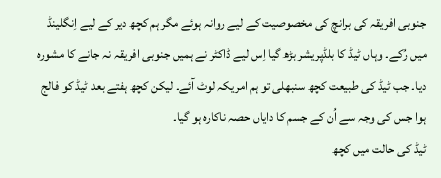جنوبی افریقہ کی برانچ کی مخصوصیت کے لیے روانہ ہوئے مگر ہم کچھ دیر کے لیے اِنگلینڈ میں رُکے۔ وہاں ٹیڈ کا بلڈپریشر بڑھ گیا اِس لیے ڈاکٹر نے ہمیں جنوبی افریقہ نہ جانے کا مشورہ دیا۔ جب ٹیڈ کی طبیعت کچھ سنبھلی تو ہم امریکہ لوٹ آئے۔ لیکن کچھ ہفتے بعد ٹیڈ کو فالج ہوا جس کی وجہ سے اُن کے جسم کا دایاں حصہ ناکارہ ہو گیا۔
ٹیڈ کی حالت میں کچھ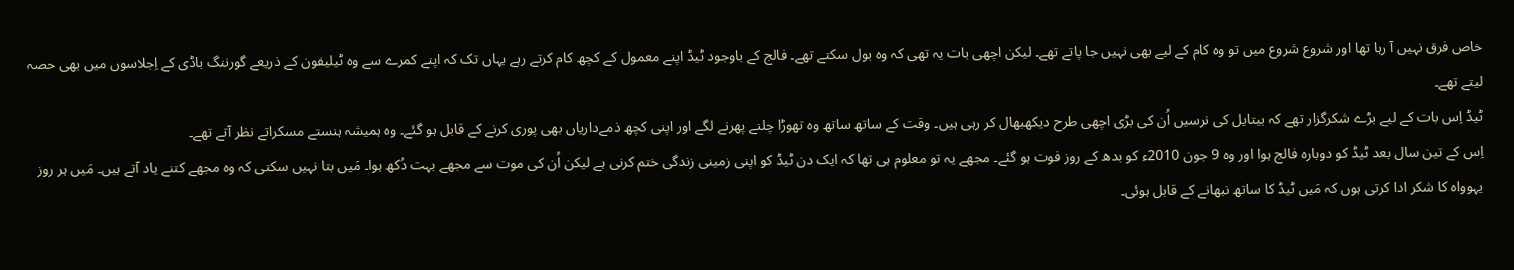خاص فرق نہیں آ رہا تھا اور شروع شروع میں تو وہ کام کے لیے بھی نہیں جا پاتے تھے۔ لیکن اچھی بات یہ تھی کہ وہ بول سکتے تھے۔ فالج کے باوجود ٹیڈ اپنے معمول کے کچھ کام کرتے رہے یہاں تک کہ اپنے کمرے سے وہ ٹیلیفون کے ذریعے گورننگ باڈی کے اِجلاسوں میں بھی حصہ لیتے تھے۔
ٹیڈ اِس بات کے لیے بڑے شکرگزار تھے کہ بیتایل کی نرسیں اُن کی بڑی اچھی طرح دیکھبھال کر رہی ہیں۔ وقت کے ساتھ ساتھ وہ تھوڑا چلنے پھرنے لگے اور اپنی کچھ ذمےداریاں بھی پوری کرنے کے قابل ہو گئے۔ وہ ہمیشہ ہنستے مسکراتے نظر آتے تھے۔
اِس کے تین سال بعد ٹیڈ کو دوبارہ فالج ہوا اور وہ 9 جون 2010ء کو بدھ کے روز فوت ہو گئے۔ مجھے یہ تو معلوم ہی تھا کہ ایک دن ٹیڈ کو اپنی زمینی زندگی ختم کرنی ہے لیکن اُن کی موت سے مجھے بہت دُکھ ہوا۔ مَیں بتا نہیں سکتی کہ وہ مجھے کتنے یاد آتے ہیں۔ مَیں ہر روز یہوواہ کا شکر ادا کرتی ہوں کہ مَیں ٹیڈ کا ساتھ نبھانے کے قابل ہوئی۔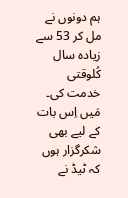ہم دونوں نے مل کر 53 سے زیادہ سال کُلوقتی خدمت کی۔ مَیں اِس بات کے لیے بھی شکرگزار ہوں کہ ٹیڈ نے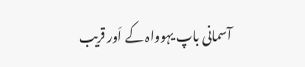آسمانی باپ یہوواہ کے اَور قریب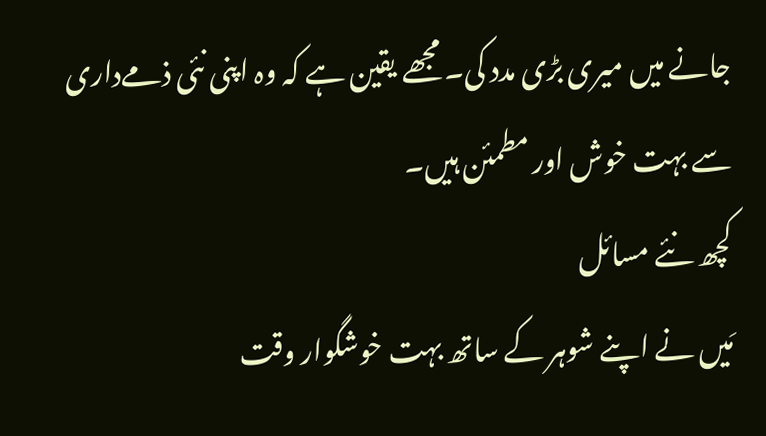جانے میں میری بڑی مدد کی۔ مجھے یقین ہے کہ وہ اپنی نئی ذمےداری سے بہت خوش اور مطمئن ہیں۔
کچھ نئے مسائل
مَیں نے اپنے شوہر کے ساتھ بہت خوشگوار وقت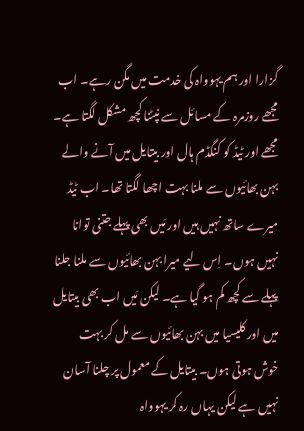گزارا اور ہم یہوواہ کی خدمت میں مگن رہے۔ اب مجھے روزمرہ کے مسائل سے نپٹنا کچھ مشکل لگتا ہے۔ مجھے اور ٹیڈ کو کنگڈم ہال اور بیتایل میں آنے والے بہن بھائیوں سے ملنا بہت اچھا لگتا تھا۔ اب ٹیڈ میرے ساتھ نہیں ہیں اور مَیں بھی پہلے جتنی توانا نہیں ہوں۔ اِس لیے میرا بہن بھائیوں سے ملنا جلنا پہلے سے کچھ کم ہو گیا ہے۔ لیکن مَیں اب بھی بیتایل میں اور کلیسیا میں بہن بھائیوں سے مل کر بہت خوش ہوتی ہوں۔ بیتایل کے معمول پر چلنا آسان نہیں ہے لیکن یہاں رہ کر یہوواہ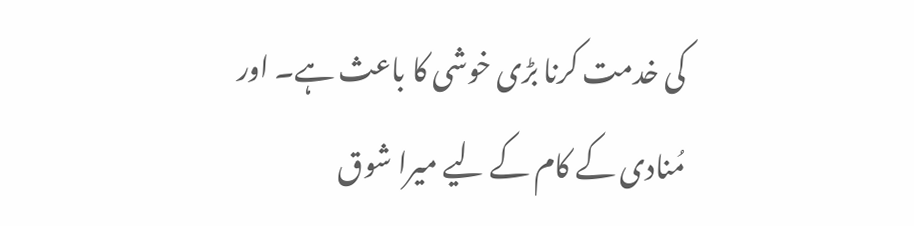کی خدمت کرنا بڑی خوشی کا باعث ہے۔ اور مُنادی کے کام کے لیے میرا شوق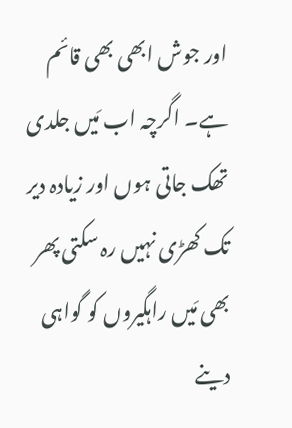اور جوش ابھی بھی قائم ہے۔ اگرچہ اب مَیں جلدی تھک جاتی ہوں اور زیادہ دیر تک کھڑی نہیں رہ سکتی پھر بھی مَیں راہگیروں کو گواہی دینے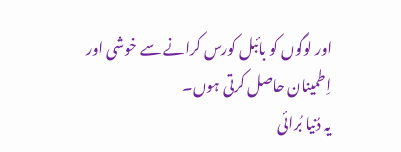اور لوگوں کو بائبل کورس کرانے سے خوشی اور اِطمینان حاصل کرتی ہوں۔
یہ دُنیا بُرائی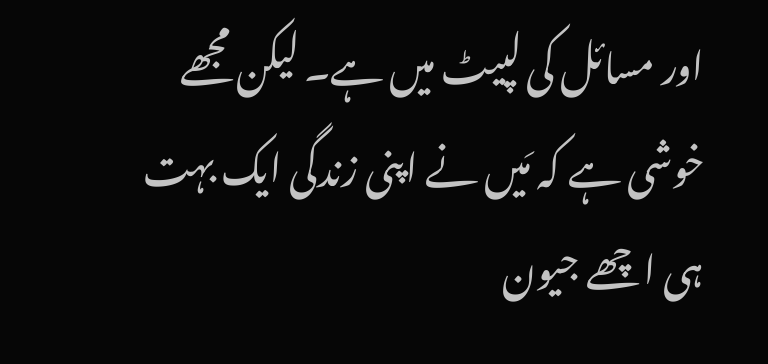اور مسائل کی لپیٹ میں ہے۔ لیکن مجھے خوشی ہے کہ مَیں نے اپنی زندگی ایک بہت ہی اچھے جیون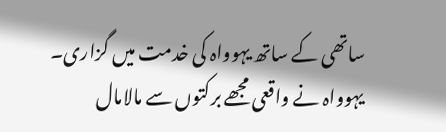ساتھی کے ساتھ یہوواہ کی خدمت میں گزاری۔ یہوواہ نے واقعی مجھے برکتوں سے مالامال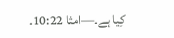کِیا ہے۔—امثا 10:22۔